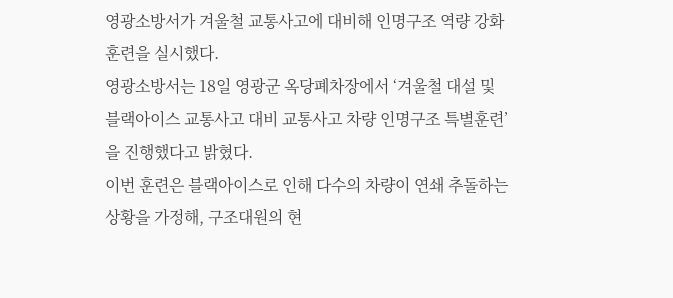영광소방서가 겨울철 교통사고에 대비해 인명구조 역량 강화 훈련을 실시했다.
영광소방서는 18일 영광군 옥당폐차장에서 ‘겨울철 대설 및 블랙아이스 교통사고 대비 교통사고 차량 인명구조 특별훈련’을 진행했다고 밝혔다.
이번 훈련은 블랙아이스로 인해 다수의 차량이 연쇄 추돌하는 상황을 가정해, 구조대원의 현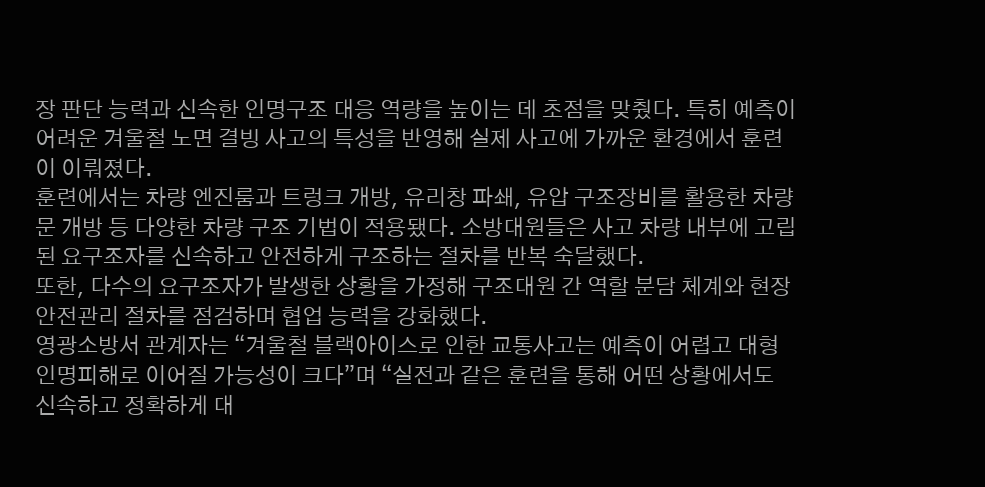장 판단 능력과 신속한 인명구조 대응 역량을 높이는 데 초점을 맞췄다. 특히 예측이 어려운 겨울철 노면 결빙 사고의 특성을 반영해 실제 사고에 가까운 환경에서 훈련이 이뤄졌다.
훈련에서는 차량 엔진룸과 트렁크 개방, 유리창 파쇄, 유압 구조장비를 활용한 차량 문 개방 등 다양한 차량 구조 기법이 적용됐다. 소방대원들은 사고 차량 내부에 고립된 요구조자를 신속하고 안전하게 구조하는 절차를 반복 숙달했다.
또한, 다수의 요구조자가 발생한 상황을 가정해 구조대원 간 역할 분담 체계와 현장 안전관리 절차를 점검하며 협업 능력을 강화했다.
영광소방서 관계자는 “겨울철 블랙아이스로 인한 교통사고는 예측이 어렵고 대형 인명피해로 이어질 가능성이 크다”며 “실전과 같은 훈련을 통해 어떤 상황에서도 신속하고 정확하게 대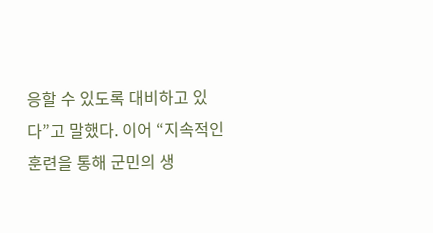응할 수 있도록 대비하고 있다”고 말했다. 이어 “지속적인 훈련을 통해 군민의 생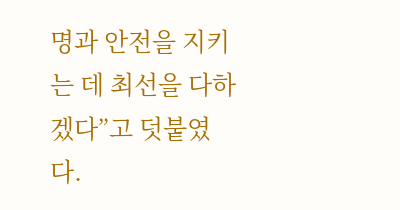명과 안전을 지키는 데 최선을 다하겠다”고 덧붙였다.